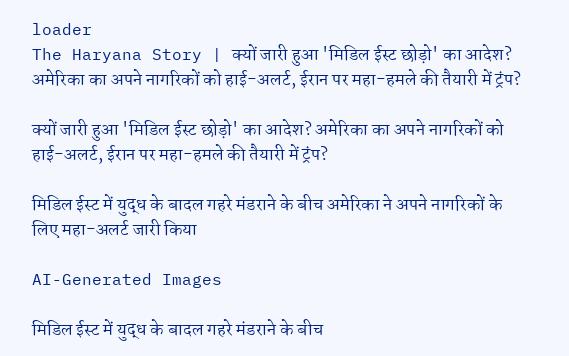loader
The Haryana Story | क्यों जारी हुआ 'मिडिल ईस्ट छोड़ो' का आदेश? अमेरिका का अपने नागरिकों को हाई-अलर्ट, ईरान पर महा-हमले की तैयारी में ट्रंप?

क्यों जारी हुआ 'मिडिल ईस्ट छोड़ो' का आदेश? अमेरिका का अपने नागरिकों को हाई-अलर्ट, ईरान पर महा-हमले की तैयारी में ट्रंप?

मिडिल ईस्ट में युद्ध के बादल गहरे मंडराने के बीच अमेरिका ने अपने नागरिकों के लिए महा-अलर्ट जारी किया

AI-Generated Images

मिडिल ईस्ट में युद्ध के बादल गहरे मंडराने के बीच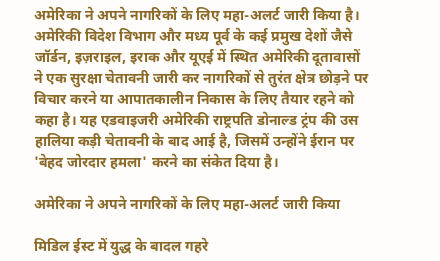अमेरिका ने अपने नागरिकों के लिए महा-अलर्ट जारी किया है। अमेरिकी विदेश विभाग और मध्य पूर्व के कई प्रमुख देशों जैसे जॉर्डन, इज़राइल, इराक और यूएई में स्थित अमेरिकी दूतावासों ने एक सुरक्षा चेतावनी जारी कर नागरिकों से तुरंत क्षेत्र छोड़ने पर विचार करने या आपातकालीन निकास के लिए तैयार रहने को कहा है। यह एडवाइजरी अमेरिकी राष्ट्रपति डोनाल्ड ट्रंप की उस हालिया कड़ी चेतावनी के बाद आई है, जिसमें उन्होंने ईरान पर 'बेहद जोरदार हमला' करने का संकेत दिया है।

अमेरिका ने अपने नागरिकों के लिए महा-अलर्ट जारी किया

मिडिल ईस्ट में युद्ध के बादल गहरे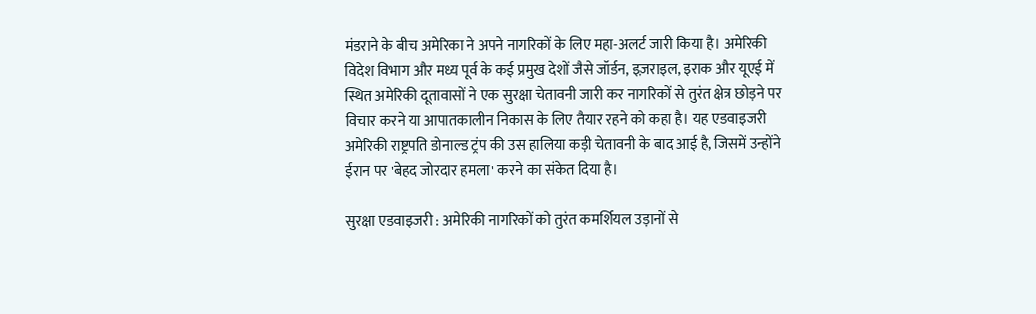मंडराने के बीच अमेरिका ने अपने नागरिकों के लिए महा-अलर्ट जारी किया है। अमेरिकी विदेश विभाग और मध्य पूर्व के कई प्रमुख देशों जैसे जॉर्डन, इज़राइल, इराक और यूएई में स्थित अमेरिकी दूतावासों ने एक सुरक्षा चेतावनी जारी कर नागरिकों से तुरंत क्षेत्र छोड़ने पर विचार करने या आपातकालीन निकास के लिए तैयार रहने को कहा है। यह एडवाइजरी अमेरिकी राष्ट्रपति डोनाल्ड ट्रंप की उस हालिया कड़ी चेतावनी के बाद आई है, जिसमें उन्होंने ईरान पर 'बेहद जोरदार हमला' करने का संकेत दिया है।

सुरक्षा एडवाइजरी : अमेरिकी नागरिकों को तुरंत कमर्शियल उड़ानों से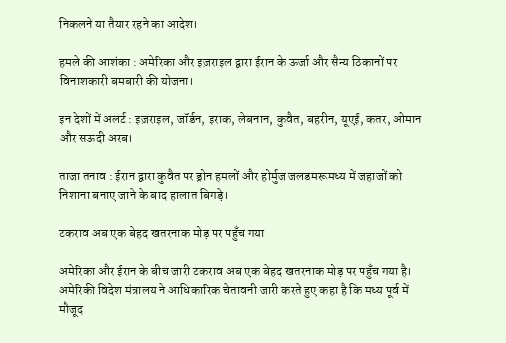निकलने या तैयार रहने का आदेश।

हमले की आशंका : अमेरिका और इज़राइल द्वारा ईरान के ऊर्जा और सैन्य ठिकानों पर विनाशकारी बमबारी की योजना।

इन देशों में अलर्ट : इज़राइल, जॉर्डन, इराक, लेबनान, कुवैत, बहरीन, यूएई, कतर, ओमान और सऊदी अरब।

ताजा तनाव : ईरान द्वारा कुवैत पर ड्रोन हमलों और होर्मुज जलडमरूमध्य में जहाजों को निशाना बनाए जाने के बाद हालात बिगड़े।

टकराव अब एक बेहद खतरनाक मोड़ पर पहुँच गया

अमेरिका और ईरान के बीच जारी टकराव अब एक बेहद खतरनाक मोड़ पर पहुँच गया है। अमेरिकी विदेश मंत्रालय ने आधिकारिक चेतावनी जारी करते हुए कहा है कि मध्य पूर्व में मौजूद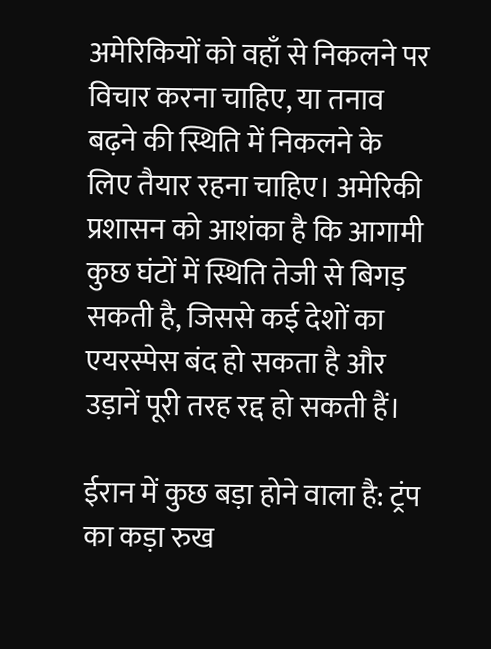अमेरिकियों को वहाँ से निकलने पर विचार करना चाहिए, या तनाव बढ़ने की स्थिति में निकलने के लिए तैयार रहना चाहिए। अमेरिकी प्रशासन को आशंका है कि आगामी कुछ घंटों में स्थिति तेजी से बिगड़ सकती है, जिससे कई देशों का एयरस्पेस बंद हो सकता है और उड़ानें पूरी तरह रद्द हो सकती हैं।

ईरान में कुछ बड़ा होने वाला है: ट्रंप का कड़ा रुख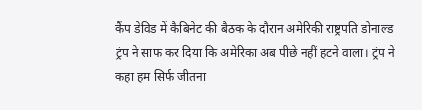कैंप डेविड में कैबिनेट की बैठक के दौरान अमेरिकी राष्ट्रपति डोनाल्ड ट्रंप ने साफ कर दिया कि अमेरिका अब पीछे नहीं हटने वाला। ट्रंप ने कहा हम सिर्फ जीतना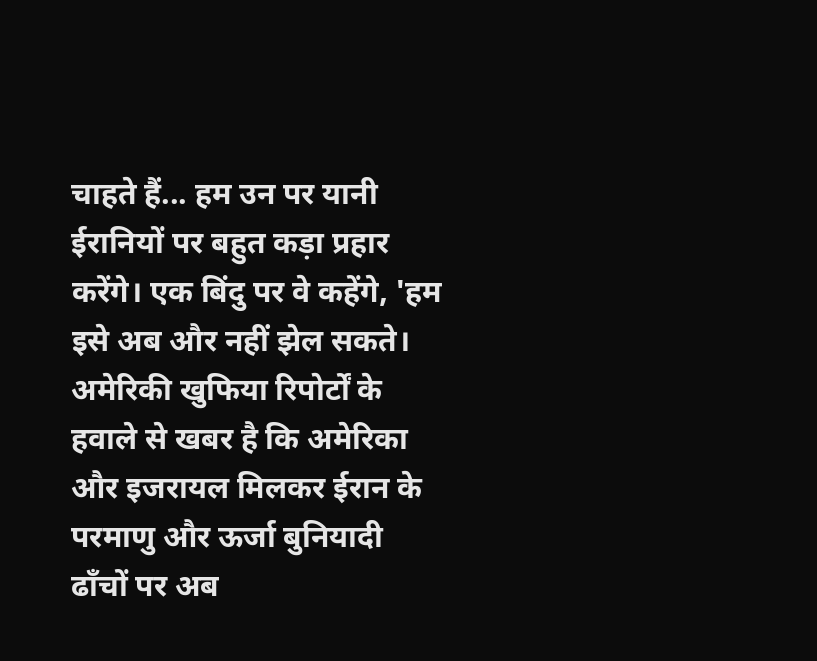चाहते हैं... हम उन पर यानी ईरानियों पर बहुत कड़ा प्रहार करेंगे। एक बिंदु पर वे कहेंगे, 'हम इसे अब और नहीं झेल सकते। अमेरिकी खुफिया रिपोर्टों के हवाले से खबर है कि अमेरिका और इजरायल मिलकर ईरान के परमाणु और ऊर्जा बुनियादी ढाँचों पर अब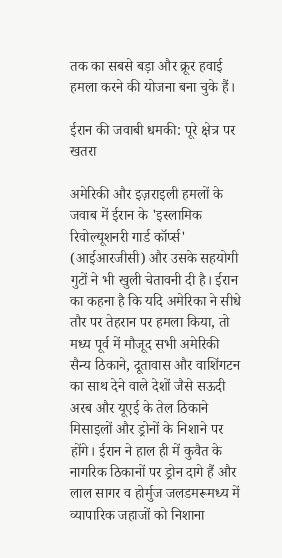तक का सबसे बड़ा और क्रूर हवाई हमला करने की योजना बना चुके हैं।

ईरान की जवाबी धमकी: पूरे क्षेत्र पर खतरा

अमेरिकी और इज़राइली हमलों के जवाब में ईरान के 'इस्लामिक रिवोल्यूशनरी गार्ड कॉर्प्स' (आईआरजीसी) और उसके सहयोगी गुटों ने भी खुली चेतावनी दी है। ईरान का कहना है कि यदि अमेरिका ने सीधे तौर पर तेहरान पर हमला किया, तो मध्य पूर्व में मौजूद सभी अमेरिकी सैन्य ठिकाने, दूतावास और वाशिंगटन का साथ देने वाले देशों जैसे सऊदी अरब और यूएई के तेल ठिकाने मिसाइलों और ड्रोनों के निशाने पर होंगे। ईरान ने हाल ही में कुवैत के नागरिक ठिकानों पर ड्रोन दागे हैं और लाल सागर व होर्मुज जलडमरूमध्य में व्यापारिक जहाजों को निशाना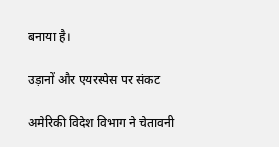बनाया है।

उड़ानों और एयरस्पेस पर संकट

अमेरिकी विदेश विभाग ने चेतावनी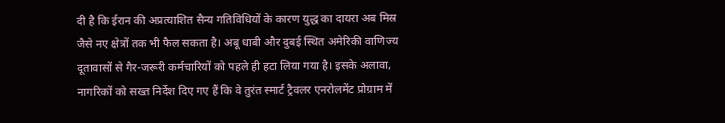दी है कि ईरान की अप्रत्याशित सैन्य गतिविधियों के कारण युद्ध का दायरा अब मिस्र जैसे नए क्षेत्रों तक भी फैल सकता है। अबू धाबी और दुबई स्थित अमेरिकी वाणिज्य दूतावासों से गैर-जरूरी कर्मचारियों को पहले ही हटा लिया गया है। इसके अलावा, नागरिकों को सख्त निर्देश दिए गए हैं कि वे तुरंत स्मार्ट ट्रैवलर एनरोलमेंट प्रोग्राम में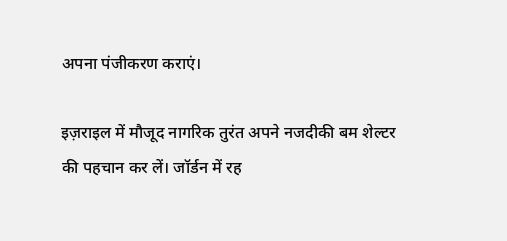अपना पंजीकरण कराएं।

इज़राइल में मौजूद नागरिक तुरंत अपने नजदीकी बम शेल्टर की पहचान कर लें। जॉर्डन में रह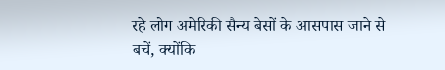रहे लोग अमेरिकी सैन्य बेसों के आसपास जाने से बचें, क्योंकि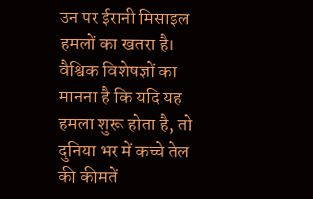उन पर ईरानी मिसाइल हमलों का खतरा है। वैश्विक विशेषज्ञों का मानना है कि यदि यह हमला शुरू होता है, तो दुनिया भर में कच्चे तेल की कीमतें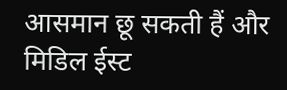आसमान छू सकती हैं और मिडिल ईस्ट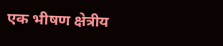एक भीषण क्षेत्रीय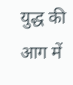युद्ध की आग में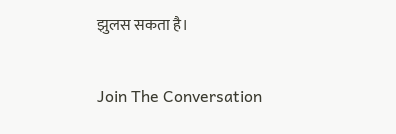झुलस सकता है।

Join The Conversation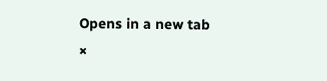Opens in a new tab
×